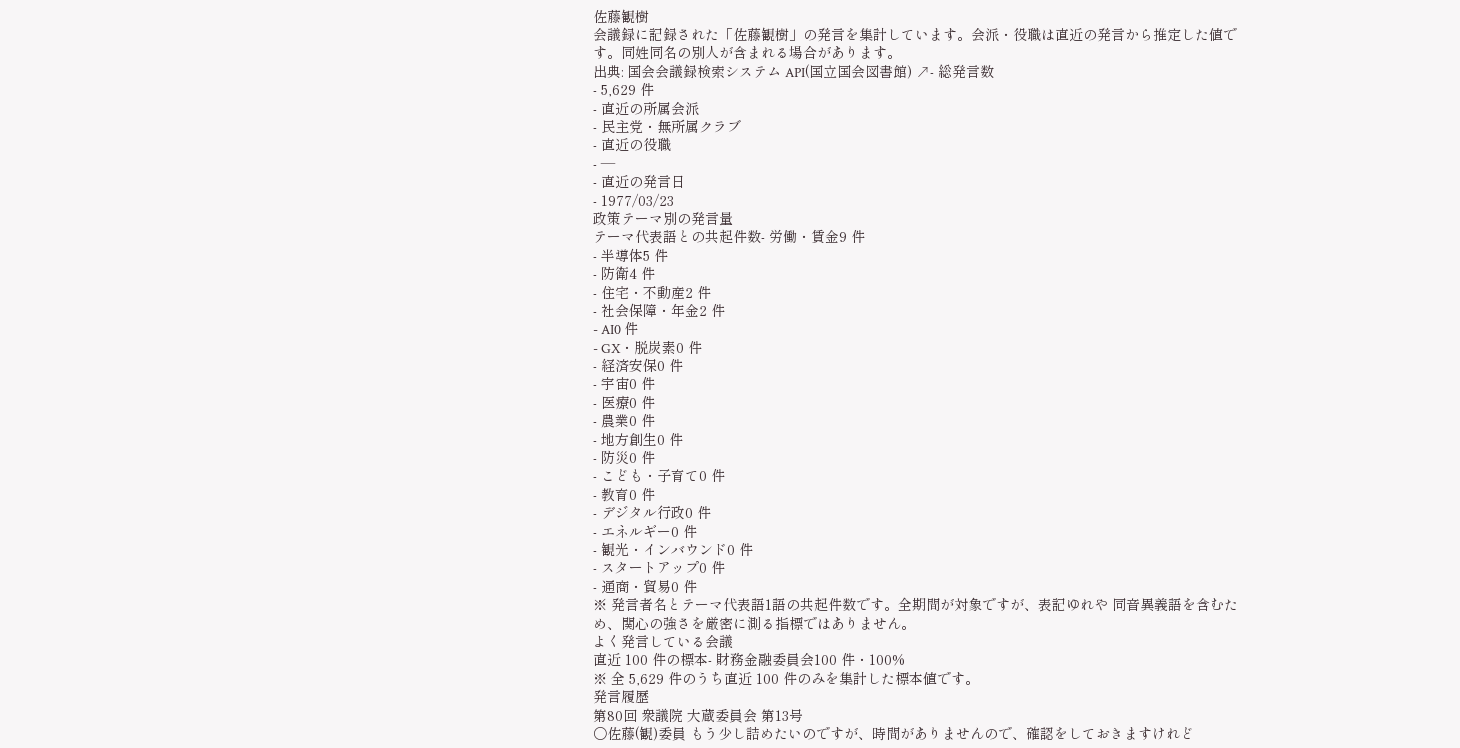佐藤観樹
会議録に記録された「佐藤観樹」の発言を集計しています。会派・役職は直近の発言から推定した値です。同姓同名の別人が含まれる場合があります。
出典: 国会会議録検索システム API(国立国会図書館) ↗- 総発言数
- 5,629 件
- 直近の所属会派
- 民主党・無所属クラブ
- 直近の役職
- —
- 直近の発言日
- 1977/03/23
政策テーマ別の発言量
テーマ代表語との共起件数- 労働・賃金9 件
- 半導体5 件
- 防衛4 件
- 住宅・不動産2 件
- 社会保障・年金2 件
- AI0 件
- GX・脱炭素0 件
- 経済安保0 件
- 宇宙0 件
- 医療0 件
- 農業0 件
- 地方創生0 件
- 防災0 件
- こども・子育て0 件
- 教育0 件
- デジタル行政0 件
- エネルギー0 件
- 観光・インバウンド0 件
- スタートアップ0 件
- 通商・貿易0 件
※ 発言者名とテーマ代表語1語の共起件数です。全期間が対象ですが、表記ゆれや 同音異義語を含むため、関心の強さを厳密に測る指標ではありません。
よく発言している会議
直近 100 件の標本- 財務金融委員会100 件・100%
※ 全 5,629 件のうち直近 100 件のみを集計した標本値です。
発言履歴
第80回 衆議院 大蔵委員会 第13号
○佐藤(観)委員 もう少し詰めたいのですが、時間がありませんので、確認をしておきますけれど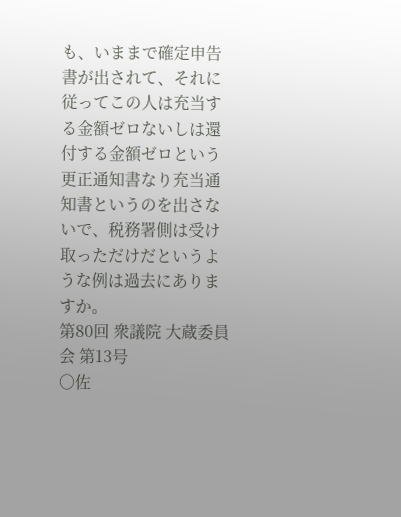も、いままで確定申告書が出されて、それに従ってこの人は充当する金額ゼロないしは還付する金額ゼロという更正通知書なり充当通知書というのを出さないで、税務署側は受け取っただけだというような例は過去にありますか。
第80回 衆議院 大蔵委員会 第13号
○佐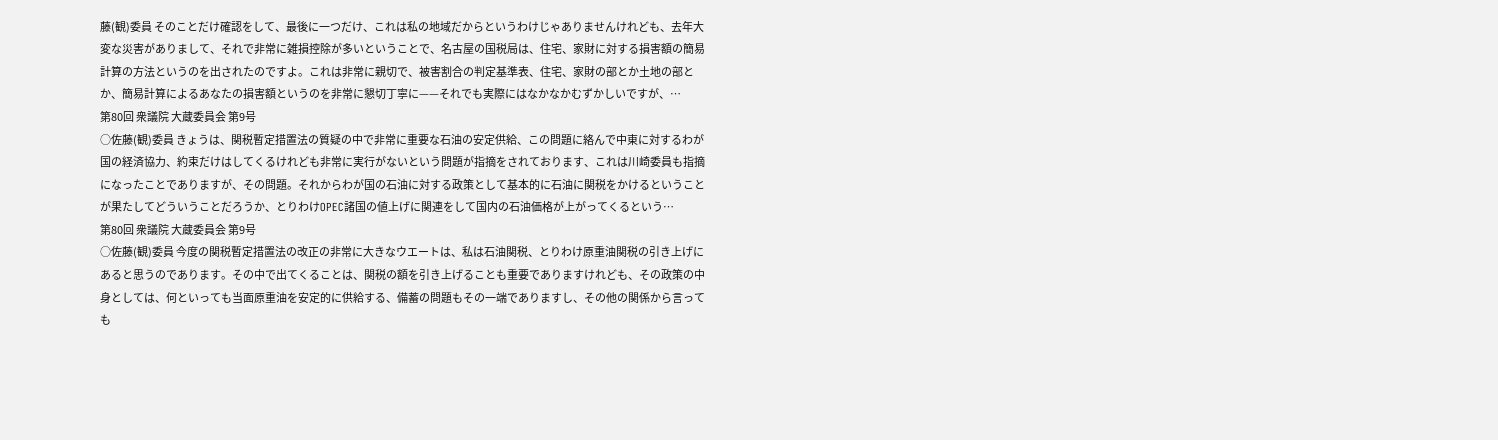藤(観)委員 そのことだけ確認をして、最後に一つだけ、これは私の地域だからというわけじゃありませんけれども、去年大変な災害がありまして、それで非常に雑損控除が多いということで、名古屋の国税局は、住宅、家財に対する損害額の簡易計算の方法というのを出されたのですよ。これは非常に親切で、被害割合の判定基準表、住宅、家財の部とか土地の部とか、簡易計算によるあなたの損害額というのを非常に懇切丁寧に——それでも実際にはなかなかむずかしいですが、…
第80回 衆議院 大蔵委員会 第9号
○佐藤(観)委員 きょうは、関税暫定措置法の質疑の中で非常に重要な石油の安定供給、この問題に絡んで中東に対するわが国の経済協力、約束だけはしてくるけれども非常に実行がないという問題が指摘をされております、これは川崎委員も指摘になったことでありますが、その問題。それからわが国の石油に対する政策として基本的に石油に関税をかけるということが果たしてどういうことだろうか、とりわけOPEC諸国の値上げに関連をして国内の石油価格が上がってくるという…
第80回 衆議院 大蔵委員会 第9号
○佐藤(観)委員 今度の関税暫定措置法の改正の非常に大きなウエートは、私は石油関税、とりわけ原重油関税の引き上げにあると思うのであります。その中で出てくることは、関税の額を引き上げることも重要でありますけれども、その政策の中身としては、何といっても当面原重油を安定的に供給する、備蓄の問題もその一端でありますし、その他の関係から言っても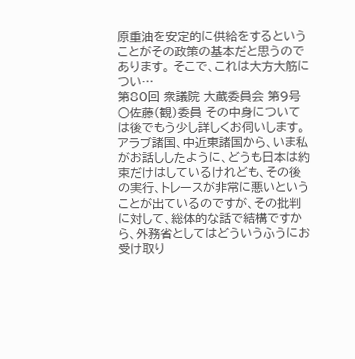原重油を安定的に供給をするということがその政策の基本だと思うのであります。 そこで、これは大方大筋につい…
第80回 衆議院 大蔵委員会 第9号
○佐藤(観)委員 その中身については後でもう少し詳しくお伺いします。 アラブ諸国、中近東諸国から、いま私がお話ししたように、どうも日本は約束だけはしているけれども、その後の実行、トレースが非常に悪いということが出ているのですが、その批判に対して、総体的な話で結構ですから、外務省としてはどういうふうにお受け取り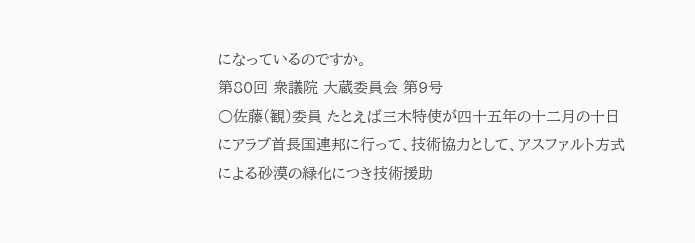になっているのですか。
第80回 衆議院 大蔵委員会 第9号
○佐藤(観)委員 たとえば三木特使が四十五年の十二月の十日にアラブ首長国連邦に行って、技術協力として、アスファルト方式による砂漠の緑化につき技術援助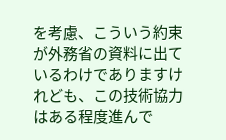を考慮、こういう約束が外務省の資料に出ているわけでありますけれども、この技術協力はある程度進んで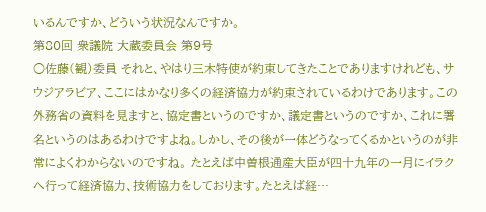いるんですか、どういう状況なんですか。
第80回 衆議院 大蔵委員会 第9号
○佐藤(観)委員 それと、やはり三木特使が約束してきたことでありますけれども、サウジアラビア、ここにはかなり多くの経済協力が約束されているわけであります。この外務省の資料を見ますと、協定書というのですか、議定書というのですか、これに署名というのはあるわけですよね。しかし、その後が一体どうなってくるかというのが非常によくわからないのですね。 たとえば中曽根通産大臣が四十九年の一月にイラクへ行って経済協力、技術協力をしております。たとえば経…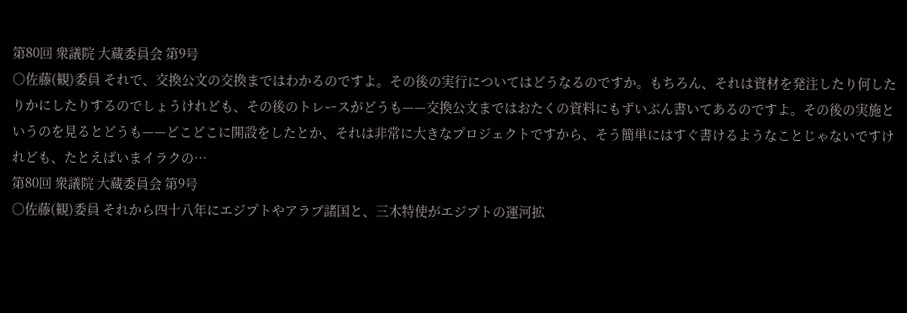第80回 衆議院 大蔵委員会 第9号
○佐藤(観)委員 それで、交換公文の交換まではわかるのですよ。その後の実行についてはどうなるのですか。もちろん、それは資材を発注したり何したりかにしたりするのでしょうけれども、その後のトレースがどうも——交換公文まではおたくの資料にもずいぶん書いてあるのですよ。その後の実施というのを見るとどうも——どこどこに開設をしたとか、それは非常に大きなプロジェクトですから、そう簡単にはすぐ書けるようなことじゃないですけれども、たとえばいまイラクの…
第80回 衆議院 大蔵委員会 第9号
○佐藤(観)委員 それから四十八年にエジプトやアラブ諸国と、三木特使がエジプトの運河拡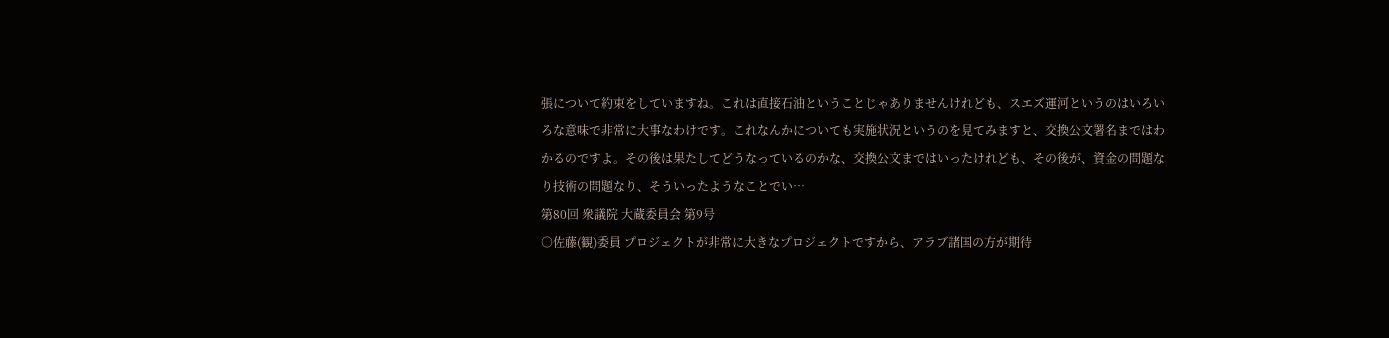張について約束をしていますね。これは直接石油ということじゃありませんけれども、スエズ運河というのはいろいろな意味で非常に大事なわけです。これなんかについても実施状況というのを見てみますと、交換公文署名まではわかるのですよ。その後は果たしてどうなっているのかな、交換公文まではいったけれども、その後が、資金の問題なり技術の問題なり、そういったようなことでい…
第80回 衆議院 大蔵委員会 第9号
○佐藤(観)委員 プロジェクトが非常に大きなプロジェクトですから、アラブ諸国の方が期待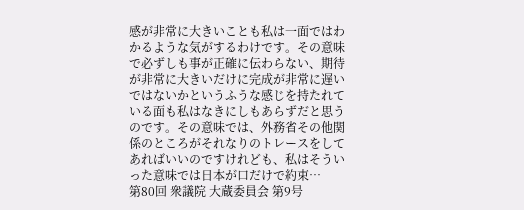感が非常に大きいことも私は一面ではわかるような気がするわけです。その意味で必ずしも事が正確に伝わらない、期待が非常に大きいだけに完成が非常に遅いではないかというふうな感じを持たれている面も私はなきにしもあらずだと思うのです。その意味では、外務省その他関係のところがそれなりのトレースをしてあればいいのですけれども、私はそういった意味では日本が口だけで約束…
第80回 衆議院 大蔵委員会 第9号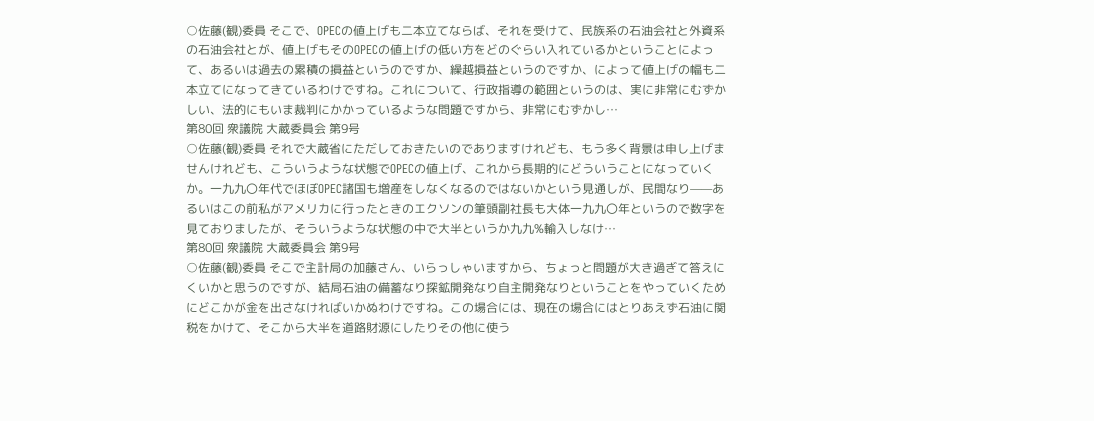○佐藤(観)委員 そこで、OPECの値上げも二本立てならば、それを受けて、民族系の石油会社と外資系の石油会社とが、値上げもそのOPECの値上げの低い方をどのぐらい入れているかということによって、あるいは過去の累積の損益というのですか、繰越損益というのですか、によって値上げの幅も二本立てになってきているわけですね。これについて、行政指導の範囲というのは、実に非常にむずかしい、法的にもいま裁判にかかっているような問題ですから、非常にむずかし…
第80回 衆議院 大蔵委員会 第9号
○佐藤(観)委員 それで大蔵省にただしておきたいのでありますけれども、もう多く背景は申し上げませんけれども、こういうような状態でOPECの値上げ、これから長期的にどういうことになっていくか。一九九〇年代でほぼOPEC諸国も増産をしなくなるのではないかという見通しが、民間なり——あるいはこの前私がアメリカに行ったときのエクソンの筆頭副社長も大体一九九〇年というので数字を見ておりましたが、そういうような状態の中で大半というか九九%輸入しなけ…
第80回 衆議院 大蔵委員会 第9号
○佐藤(観)委員 そこで主計局の加藤さん、いらっしゃいますから、ちょっと問題が大き過ぎて答えにくいかと思うのですが、結局石油の備蓄なり探鉱開発なり自主開発なりということをやっていくためにどこかが金を出さなければいかぬわけですね。この場合には、現在の場合にはとりあえず石油に関税をかけて、そこから大半を道路財源にしたりその他に使う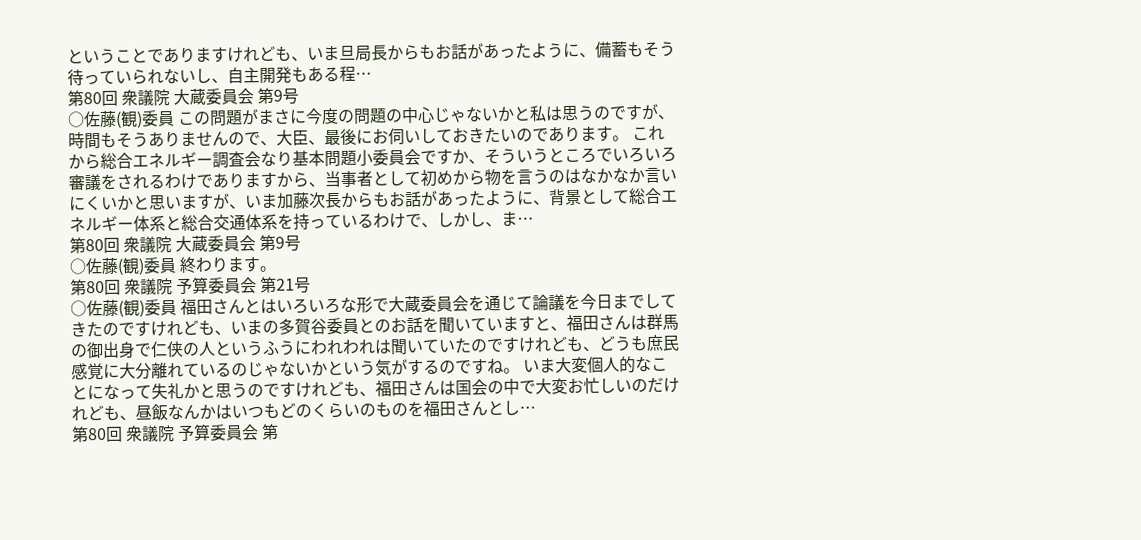ということでありますけれども、いま旦局長からもお話があったように、備蓄もそう待っていられないし、自主開発もある程…
第80回 衆議院 大蔵委員会 第9号
○佐藤(観)委員 この問題がまさに今度の問題の中心じゃないかと私は思うのですが、時間もそうありませんので、大臣、最後にお伺いしておきたいのであります。 これから総合エネルギー調査会なり基本問題小委員会ですか、そういうところでいろいろ審議をされるわけでありますから、当事者として初めから物を言うのはなかなか言いにくいかと思いますが、いま加藤次長からもお話があったように、背景として総合エネルギー体系と総合交通体系を持っているわけで、しかし、ま…
第80回 衆議院 大蔵委員会 第9号
○佐藤(観)委員 終わります。
第80回 衆議院 予算委員会 第21号
○佐藤(観)委員 福田さんとはいろいろな形で大蔵委員会を通じて論議を今日までしてきたのですけれども、いまの多賀谷委員とのお話を聞いていますと、福田さんは群馬の御出身で仁侠の人というふうにわれわれは聞いていたのですけれども、どうも庶民感覚に大分離れているのじゃないかという気がするのですね。 いま大変個人的なことになって失礼かと思うのですけれども、福田さんは国会の中で大変お忙しいのだけれども、昼飯なんかはいつもどのくらいのものを福田さんとし…
第80回 衆議院 予算委員会 第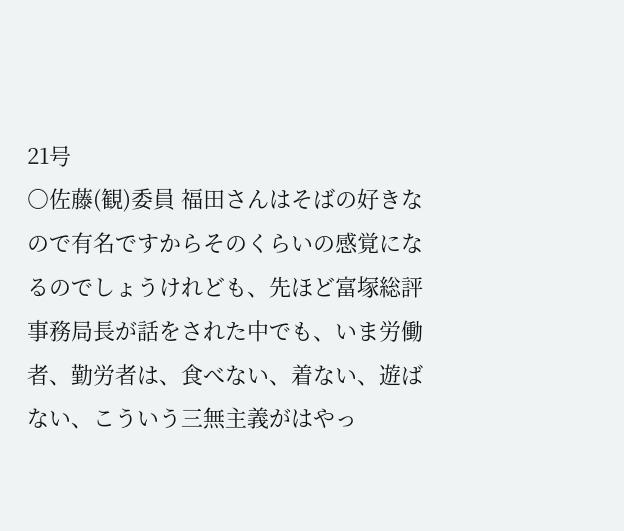21号
○佐藤(観)委員 福田さんはそばの好きなので有名ですからそのくらいの感覚になるのでしょうけれども、先ほど富塚総評事務局長が話をされた中でも、いま労働者、勤労者は、食べない、着ない、遊ばない、こういう三無主義がはやっ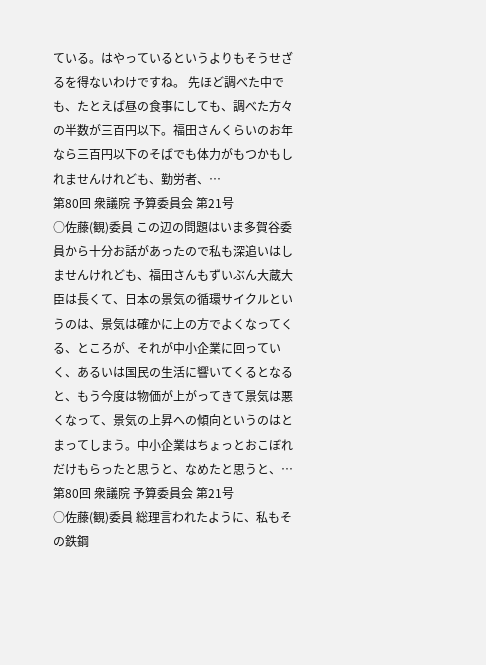ている。はやっているというよりもそうせざるを得ないわけですね。 先ほど調べた中でも、たとえば昼の食事にしても、調べた方々の半数が三百円以下。福田さんくらいのお年なら三百円以下のそばでも体力がもつかもしれませんけれども、勤労者、…
第80回 衆議院 予算委員会 第21号
○佐藤(観)委員 この辺の問題はいま多賀谷委員から十分お話があったので私も深追いはしませんけれども、福田さんもずいぶん大蔵大臣は長くて、日本の景気の循環サイクルというのは、景気は確かに上の方でよくなってくる、ところが、それが中小企業に回っていく、あるいは国民の生活に響いてくるとなると、もう今度は物価が上がってきて景気は悪くなって、景気の上昇への傾向というのはとまってしまう。中小企業はちょっとおこぼれだけもらったと思うと、なめたと思うと、…
第80回 衆議院 予算委員会 第21号
○佐藤(観)委員 総理言われたように、私もその鉄鋼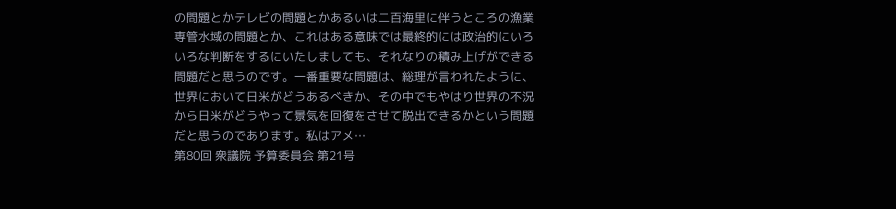の問題とかテレビの問題とかあるいは二百海里に伴うところの漁業専管水域の問題とか、これはある意味では最終的には政治的にいろいろな判断をするにいたしましても、それなりの積み上げができる問題だと思うのです。一番重要な問題は、総理が言われたように、世界において日米がどうあるべきか、その中でもやはり世界の不況から日米がどうやって景気を回復をさせて脱出できるかという問題だと思うのであります。私はアメ…
第80回 衆議院 予算委員会 第21号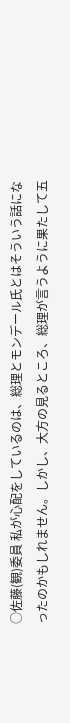○佐藤(観)委員 私が心配をしているのは、総理とモンデール氏とはそういう話になったのかもしれません。しかし、大方の見るところ、総理が言うように果たして五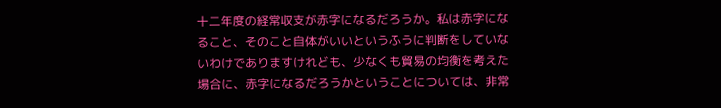十二年度の経常収支が赤字になるだろうか。私は赤字になること、そのこと自体がいいというふうに判断をしていないわけでありますけれども、少なくも貿易の均衡を考えた場合に、赤字になるだろうかということについては、非常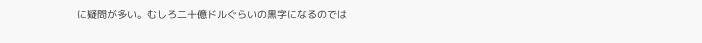に疑問が多い。むしろ二十億ドルぐらいの黒字になるのでは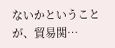ないかということが、貿易関…